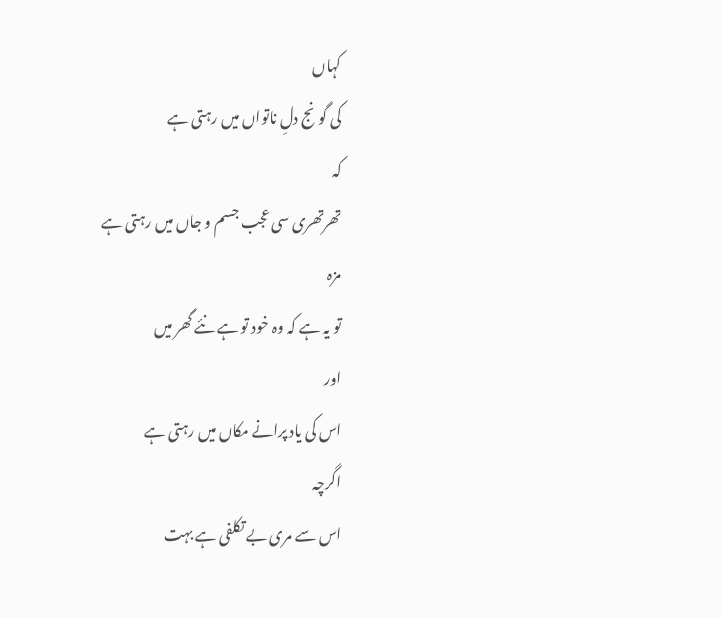کہاں
کی گونج دلِ ناتواں میں رہتی ہے
کہ
تھرتھری سی عجب جسم و جاں میں رہتی ہے
مزہ
تو یہ ہے کہ وہ خود تو ہے نئے گھر میں
اور
اس کی یاد پرانے مکاں میں رہتی ہے
اگرچہ
اس سے مری بے تکلفی ہے بہت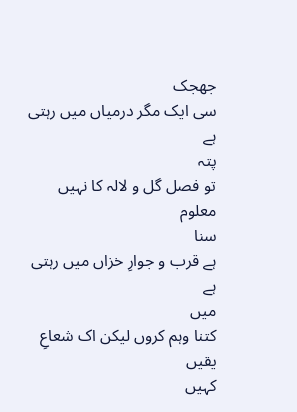جھجک
سی ایک مگر درمیاں میں رہتی ہے
پتہ
تو فصل گل و لالہ کا نہیں معلوم
سنا
ہے قرب و جوارِ خزاں میں رہتی ہے
میں
کتنا وہم کروں لیکن اک شعاعِ یقیں
کہیں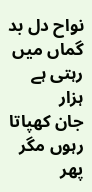نواح دل بد گماں میں رہتی ہے
ہزار
جان کھپاتا رہوں مگر پھر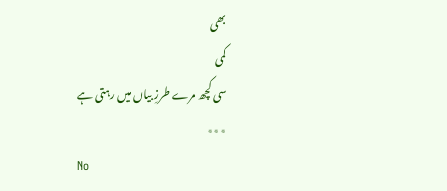بھی
کمی
سی کچھ مرے طرزِ بیاں میں رہتی ہے
٭٭٭
No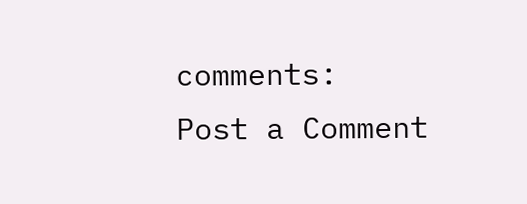comments:
Post a Comment